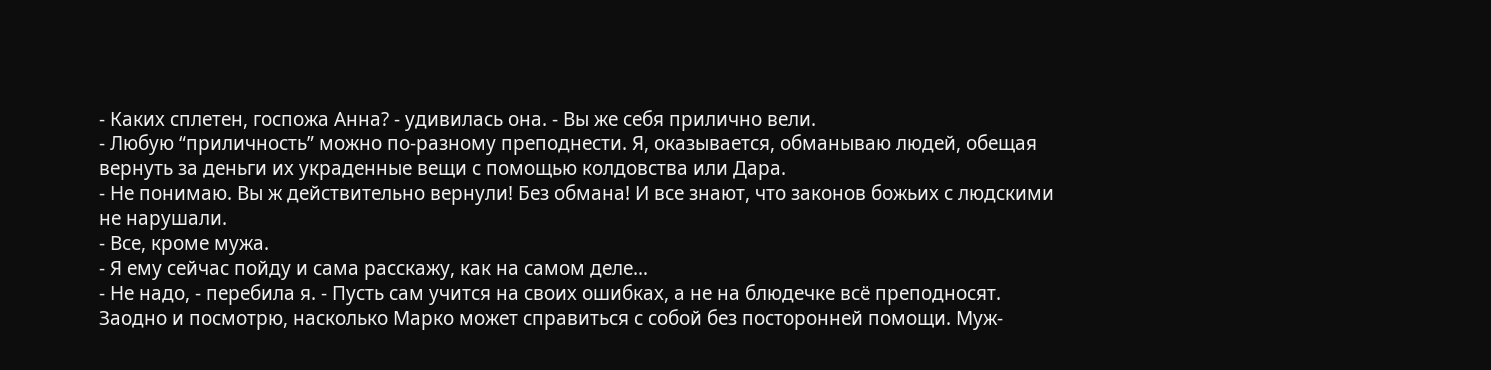- Каких сплетен, госпожа Анна? - удивилась она. - Вы же себя прилично вели.
- Любую “приличность” можно по-разному преподнести. Я, оказывается, обманываю людей, обещая вернуть за деньги их украденные вещи с помощью колдовства или Дара.
- Не понимаю. Вы ж действительно вернули! Без обмана! И все знают, что законов божьих с людскими не нарушали.
- Все, кроме мужа.
- Я ему сейчас пойду и сама расскажу, как на самом деле…
- Не надо, - перебила я. - Пусть сам учится на своих ошибках, а не на блюдечке всё преподносят. Заодно и посмотрю, насколько Марко может справиться с собой без посторонней помощи. Муж-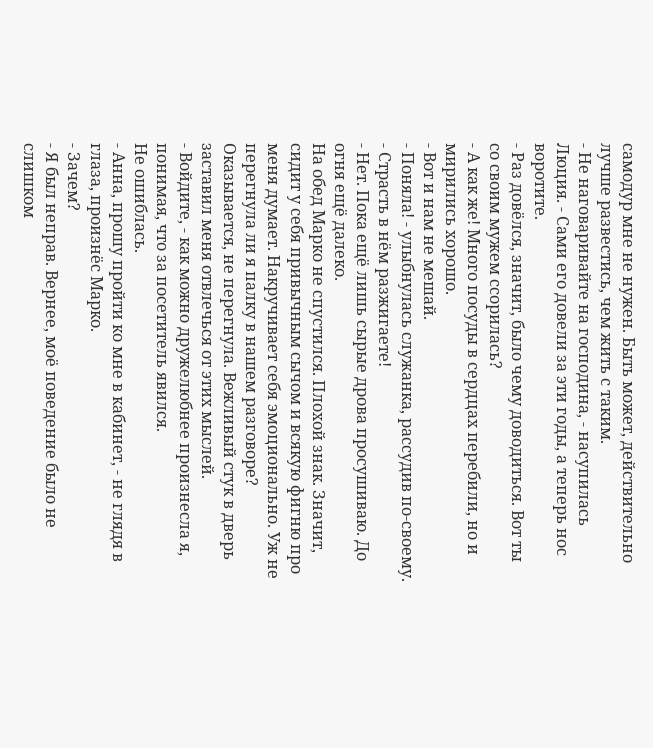самодур мне не нужен. Быть может, действительно лучше развестись, чем жить с таким.
- Не наговаривайте на господина, - насупилась Люция. - Сами его довели за эти годы, а теперь нос воротите.
- Раз довёлся, значит, было чему доводиться. Вот ты со своим мужем ссорилась?
- А как же! Много посуды в сердцах перебили, но и мирились хорошо.
- Вот и нам не мешай.
- Поняла! - улыбнулась служанка, рассудив по-своему. - Страсть в нём разжигаете!
- Нет. Пока ещё лишь сырые дрова просушиваю. До огня ещё далеко.
На обед Марко не спустился. Плохой знак. Значит, сидит у себя привычным сычом и всякую фигню про меня думает. Накручивает себя эмоционально. Уж не перегнула ли я палку в нашем разговоре?
Оказывается, не перегнула. Вежливый стук в дверь заставил меня отвлечься от этих мыслей.
- Войдите, - как можно дружелюбнее произнесла я, понимая, что за посетитель явился.
Не ошиблась.
- Анна, прошу пройти ко мне в кабинет, - не глядя в глаза, произнёс Марко.
- Зачем?
- Я был неправ. Вернее, моё поведение было не слишком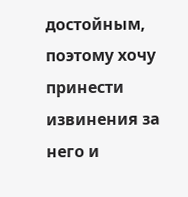достойным, поэтому хочу принести извинения за него и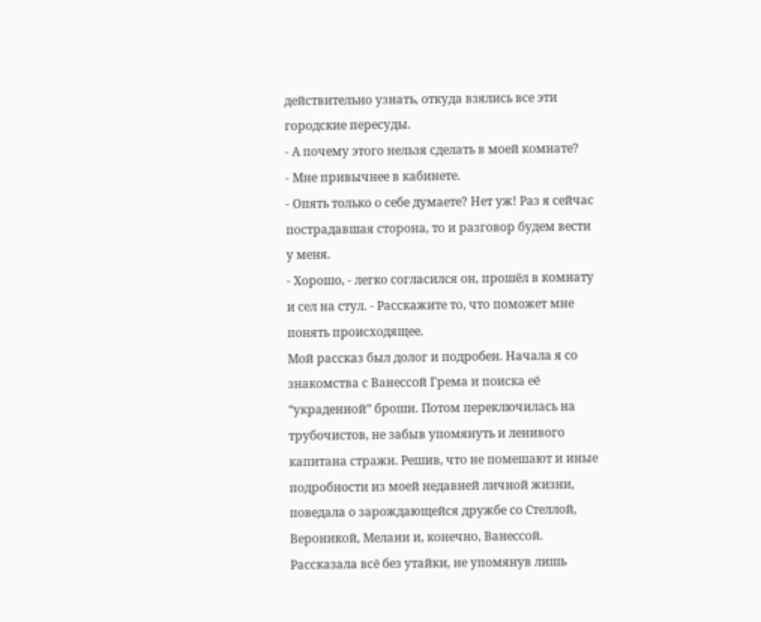действительно узнать, откуда взялись все эти городские пересуды.
- А почему этого нельзя сделать в моей комнате?
- Мне привычнее в кабинете.
- Опять только о себе думаете? Нет уж! Раз я сейчас пострадавшая сторона, то и разговор будем вести у меня.
- Хорошо, - легко согласился он, прошёл в комнату и сел на стул. - Расскажите то, что поможет мне понять происходящее.
Мой рассказ был долог и подробен. Начала я со знакомства с Ванессой Грема и поиска её “украденной” броши. Потом переключилась на трубочистов, не забыв упомянуть и ленивого капитана стражи. Решив, что не помешают и иные подробности из моей недавней личной жизни, поведала о зарождающейся дружбе со Стеллой, Вероникой, Мелани и, конечно, Ванессой.
Рассказала всё без утайки, не упомянув лишь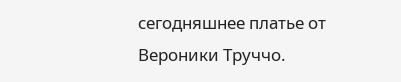сегодняшнее платье от Вероники Труччо.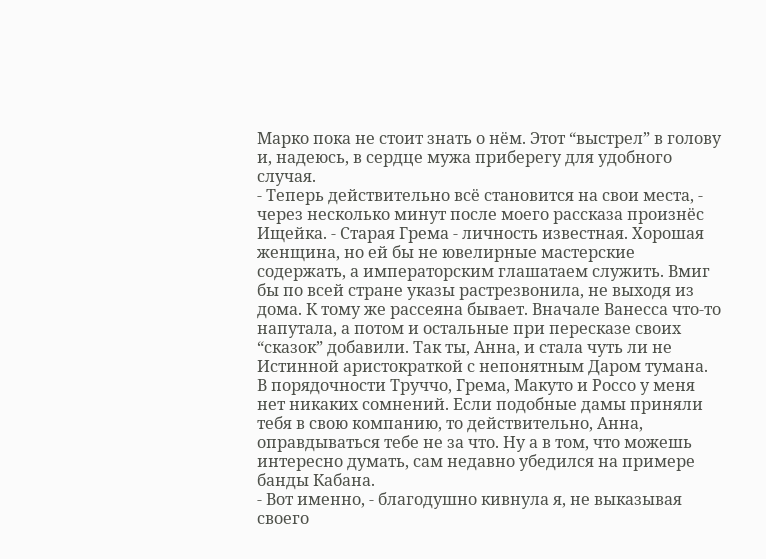Марко пока не стоит знать о нём. Этот “выстрел” в голову и, надеюсь, в сердце мужа приберегу для удобного случая.
- Теперь действительно всё становится на свои места, - через несколько минут после моего рассказа произнёс Ищейка. - Старая Грема - личность известная. Хорошая женщина, но ей бы не ювелирные мастерские содержать, а императорским глашатаем служить. Вмиг бы по всей стране указы растрезвонила, не выходя из дома. К тому же рассеяна бывает. Вначале Ванесса что-то напутала, а потом и остальные при пересказе своих “сказок” добавили. Так ты, Анна, и стала чуть ли не Истинной аристократкой с непонятным Даром тумана.
В порядочности Труччо, Грема, Макуто и Россо у меня нет никаких сомнений. Если подобные дамы приняли тебя в свою компанию, то действительно, Анна, оправдываться тебе не за что. Ну а в том, что можешь интересно думать, сам недавно убедился на примере банды Кабана.
- Вот именно, - благодушно кивнула я, не выказывая своего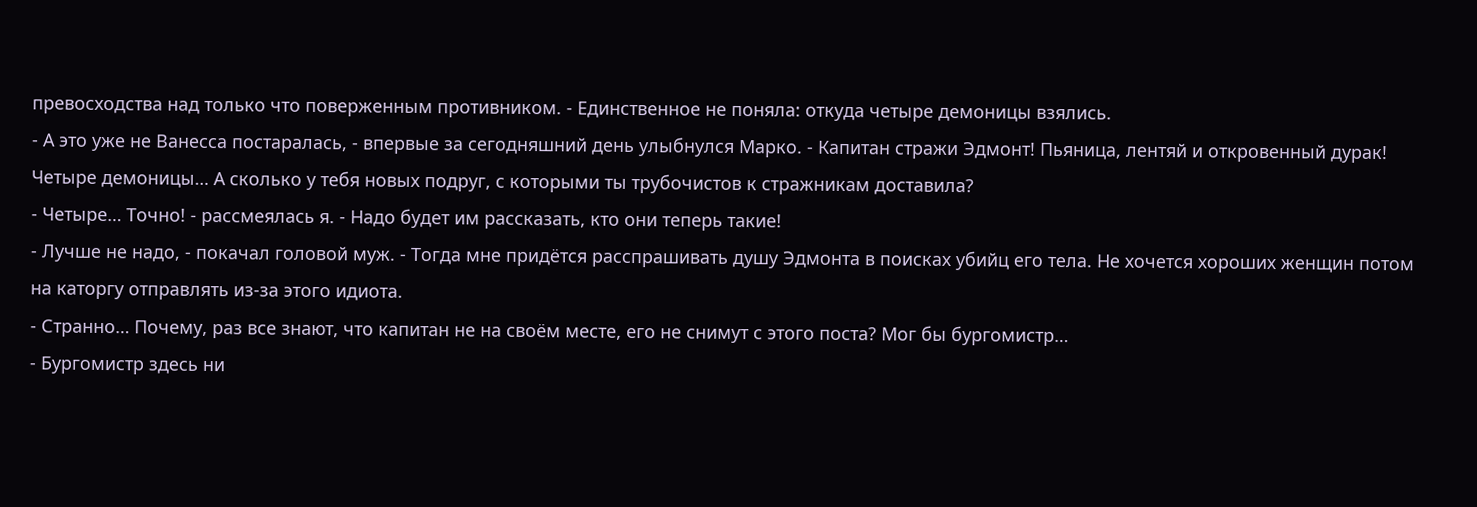превосходства над только что поверженным противником. - Единственное не поняла: откуда четыре демоницы взялись.
- А это уже не Ванесса постаралась, - впервые за сегодняшний день улыбнулся Марко. - Капитан стражи Эдмонт! Пьяница, лентяй и откровенный дурак! Четыре демоницы… А сколько у тебя новых подруг, с которыми ты трубочистов к стражникам доставила?
- Четыре… Точно! - рассмеялась я. - Надо будет им рассказать, кто они теперь такие!
- Лучше не надо, - покачал головой муж. - Тогда мне придётся расспрашивать душу Эдмонта в поисках убийц его тела. Не хочется хороших женщин потом на каторгу отправлять из-за этого идиота.
- Странно… Почему, раз все знают, что капитан не на своём месте, его не снимут с этого поста? Мог бы бургомистр…
- Бургомистр здесь ни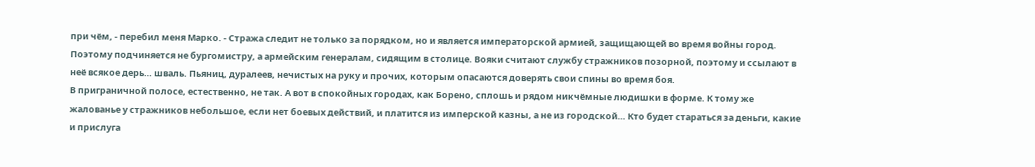при чём, - перебил меня Марко. - Стража следит не только за порядком, но и является императорской армией, защищающей во время войны город. Поэтому подчиняется не бургомистру, а армейским генералам, сидящим в столице. Вояки считают службу стражников позорной, поэтому и ссылают в неё всякое дерь… шваль. Пьяниц, дуралеев, нечистых на руку и прочих, которым опасаются доверять свои спины во время боя.
В приграничной полосе, естественно, не так. А вот в спокойных городах, как Борено, сплошь и рядом никчёмные людишки в форме. К тому же жалованье у стражников небольшое, если нет боевых действий, и платится из имперской казны, а не из городской… Кто будет стараться за деньги, какие и прислуга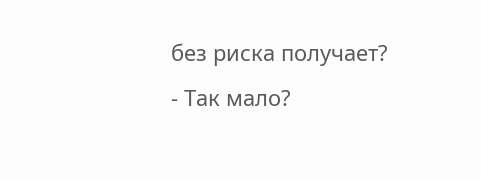без риска получает?
- Так мало?